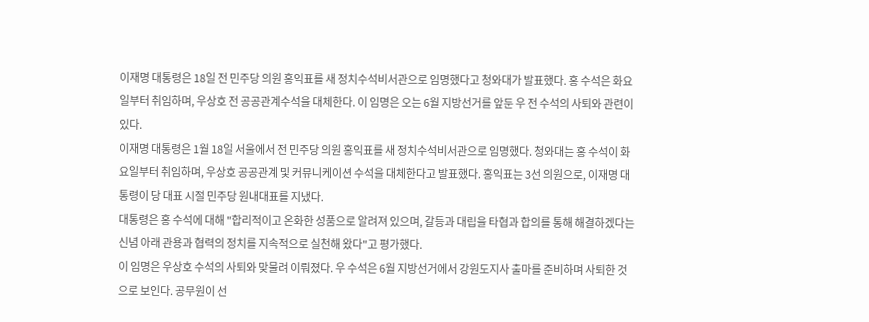이재명 대통령은 18일 전 민주당 의원 홍익표를 새 정치수석비서관으로 임명했다고 청와대가 발표했다. 홍 수석은 화요일부터 취임하며, 우상호 전 공공관계수석을 대체한다. 이 임명은 오는 6월 지방선거를 앞둔 우 전 수석의 사퇴와 관련이 있다.
이재명 대통령은 1월 18일 서울에서 전 민주당 의원 홍익표를 새 정치수석비서관으로 임명했다. 청와대는 홍 수석이 화요일부터 취임하며, 우상호 공공관계 및 커뮤니케이션 수석을 대체한다고 발표했다. 홍익표는 3선 의원으로, 이재명 대통령이 당 대표 시절 민주당 원내대표를 지냈다.
대통령은 홍 수석에 대해 "합리적이고 온화한 성품으로 알려져 있으며, 갈등과 대립을 타협과 합의를 통해 해결하겠다는 신념 아래 관용과 협력의 정치를 지속적으로 실천해 왔다"고 평가했다.
이 임명은 우상호 수석의 사퇴와 맞물려 이뤄졌다. 우 수석은 6월 지방선거에서 강원도지사 출마를 준비하며 사퇴한 것으로 보인다. 공무원이 선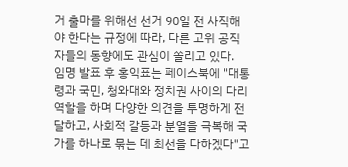거 출마를 위해선 선거 90일 전 사직해야 한다는 규정에 따라, 다른 고위 공직자들의 동향에도 관심이 쏠리고 있다.
임명 발표 후 홍익표는 페이스북에 "대통령과 국민, 청와대와 정치권 사이의 다리 역할을 하며 다양한 의견을 투명하게 전달하고, 사회적 갈등과 분열을 극복해 국가를 하나로 묶는 데 최선을 다하겠다"고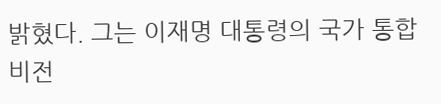밝혔다. 그는 이재명 대통령의 국가 통합 비전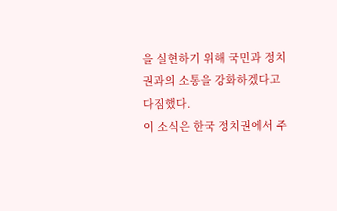을 실현하기 위해 국민과 정치권과의 소통을 강화하겠다고 다짐했다.
이 소식은 한국 정치권에서 주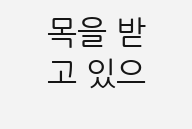목을 받고 있으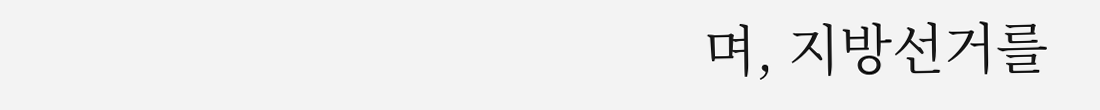며, 지방선거를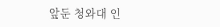앞둔 청와대 인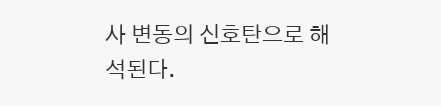사 변동의 신호탄으로 해석된다.